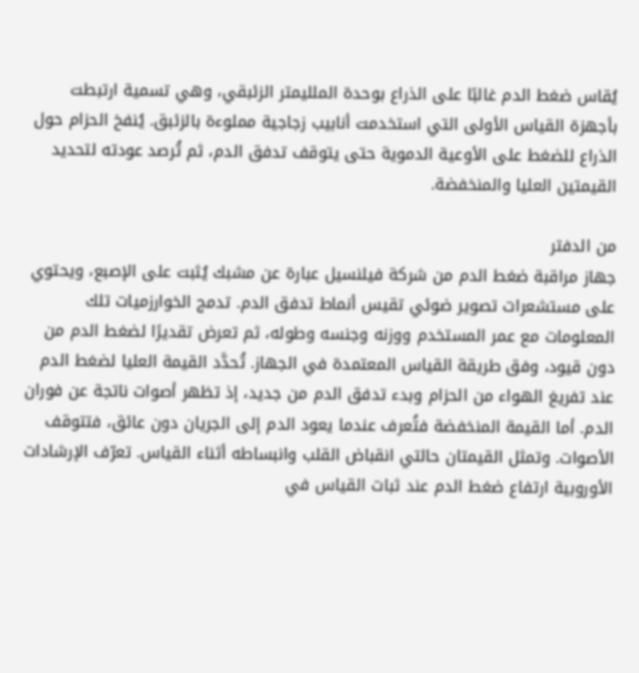يُقاس ضغط الدم غالبًا على الذراع بوحدة الملليمتر الزئبقي، وهي تسمية ارتبطت بأجهزة القياس الأولى التي استخدمت أنابيب زجاجية مملوءة بالزئبق. يُنفخ الحزام حول الذراع للضغط على الأوعية الدموية حتى يتوقف تدفق الدم، ثم تُرصد عودته لتحديد القيمتين العليا والمنخفضة.

من الدفتر
جهاز مراقبة ضغط الدم من شركة فيلنسيل عبارة عن مشبك يُثبت على الإصبع، ويحتوي على مستشعرات تصوير ضوئي تقيس أنماط تدفق الدم. تدمج الخوارزميات تلك المعلومات مع عمر المستخدم ووزنه وجنسه وطوله، ثم تعرض تقديرًا لضغط الدم من دون قيود، وفق طريقة القياس المعتمدة في الجهاز. تُحدَّد القيمة العليا لضغط الدم عند تفريغ الهواء من الحزام وبدء تدفق الدم من جديد، إذ تظهر أصوات ناتجة عن فوران الدم. أما القيمة المنخفضة فتُعرف عندما يعود الدم إلى الجريان دون عائق، فتتوقف الأصوات. وتمثل القيمتان حالتي انقباض القلب وانبساطه أثناء القياس. تعرّف الإرشادات الأوروبية ارتفاع ضغط الدم عند ثبات القياس في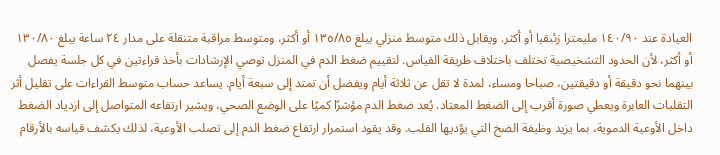العيادة عند ١٤٠/٩٠ مليمترا زئبقيا أو أكثر. ويقابل ذلك متوسط منزلي يبلغ ١٣٥/٨٥ أو أكثر، ومتوسط مراقبة متنقلة على مدار ٢٤ ساعة يبلغ ١٣٠/٨٠ أو أكثر، لأن الحدود التشخيصية تختلف باختلاف طريقة القياس. لتقييم ضغط الدم في المنزل توصي الإرشادات بأخذ قراءتين في كل جلسة يفصل بينهما نحو دقيقة أو دقيقتين، صباحا ومساء، لمدة لا تقل عن ثلاثة أيام ويفضل أن تمتد إلى سبعة أيام. يساعد حساب متوسط القراءات على تقليل أثر التقلبات العابرة ويعطي صورة أقرب إلى الضغط المعتاد. يُعد ضغط الدم مؤشرًا كميًا على الوضع الصحي، ويشير ارتفاعه المتواصل إلى ازدياد الضغط داخل الأوعية الدموية، بما يزيد وظيفة الضخ التي يؤديها القلب. وقد يقود استمرار ارتفاع ضغط الدم إلى تصلب الأوعية، لذلك يكشف قياسه بالأرقام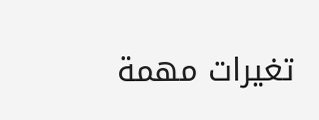تغيرات مهمة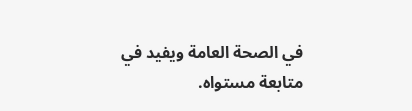في الصحة العامة ويفيد في متابعة مستواه.